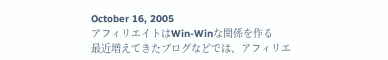October 16, 2005
アフィリエイトはWin-Winな関係を作る
最近増えてきたブログなどでは、アフィリエ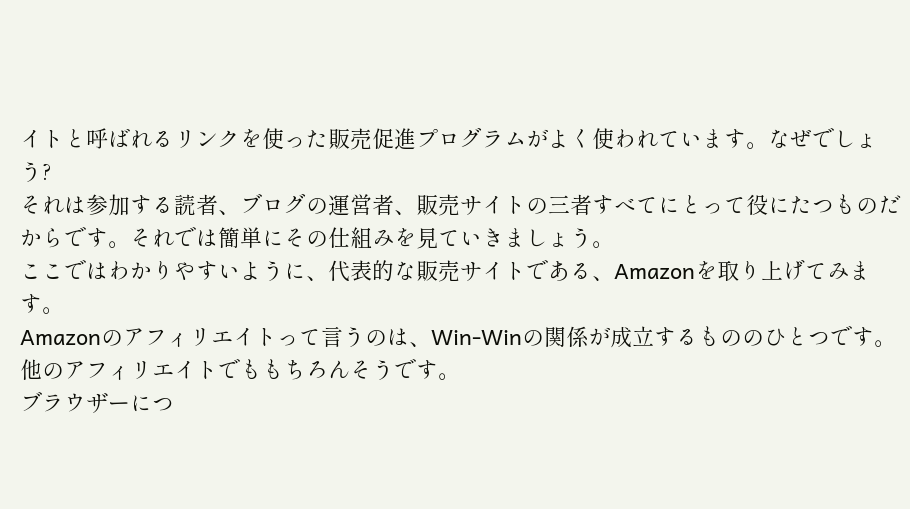イトと呼ばれるリンクを使った販売促進プログラムがよく使われています。なぜでしょう?
それは参加する読者、ブログの運営者、販売サイトの三者すべてにとって役にたつものだからです。それでは簡単にその仕組みを見ていきましょう。
ここではわかりやすいように、代表的な販売サイトである、Amazonを取り上げてみます。
Amazonのアフィリエイトって言うのは、Win-Winの関係が成立するもののひとつです。他のアフィリエイトでももちろんそうです。
ブラウザーにつ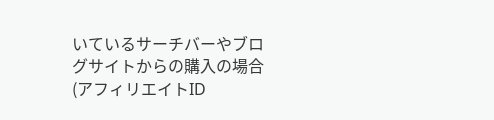いているサーチバーやブログサイトからの購入の場合(アフィリエイトID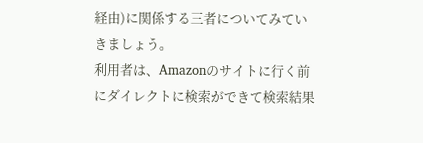経由)に関係する三者についてみていきましょう。
利用者は、Amazonのサイトに行く前にダイレクトに検索ができて検索結果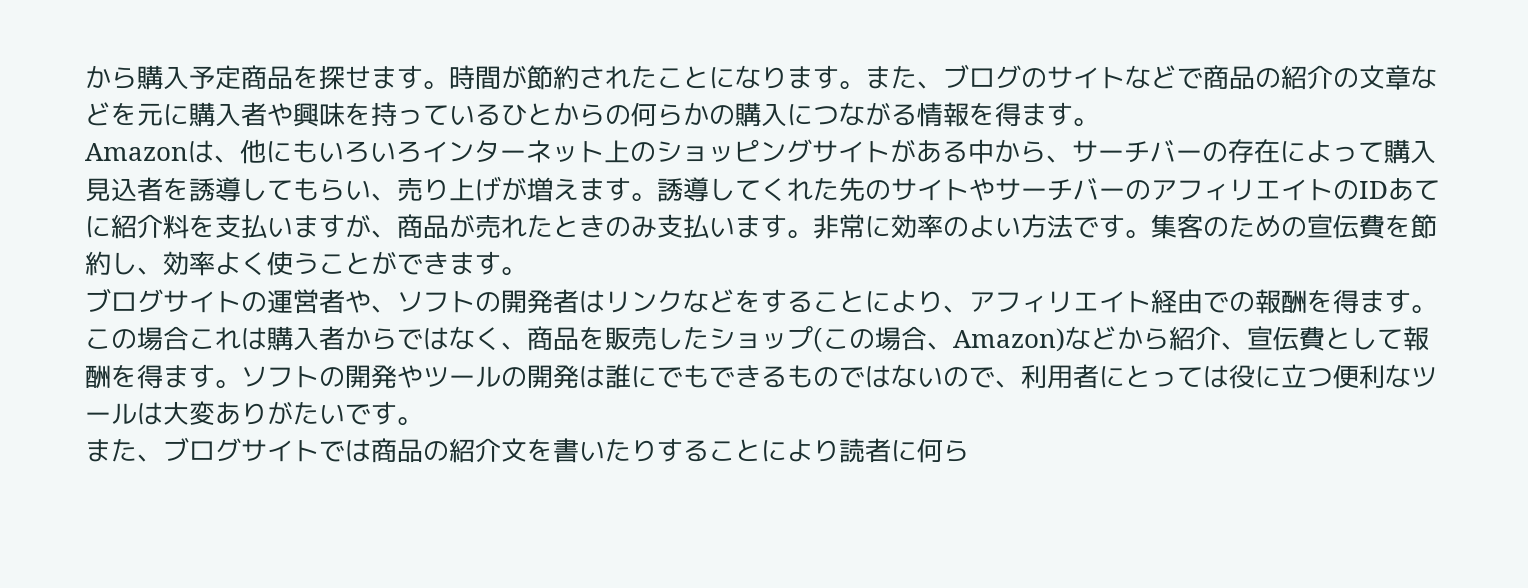から購入予定商品を探せます。時間が節約されたことになります。また、ブログのサイトなどで商品の紹介の文章などを元に購入者や興味を持っているひとからの何らかの購入につながる情報を得ます。
Amazonは、他にもいろいろインターネット上のショッピングサイトがある中から、サーチバーの存在によって購入見込者を誘導してもらい、売り上げが増えます。誘導してくれた先のサイトやサーチバーのアフィリエイトのIDあてに紹介料を支払いますが、商品が売れたときのみ支払います。非常に効率のよい方法です。集客のための宣伝費を節約し、効率よく使うことができます。
ブログサイトの運営者や、ソフトの開発者はリンクなどをすることにより、アフィリエイト経由での報酬を得ます。この場合これは購入者からではなく、商品を販売したショップ(この場合、Amazon)などから紹介、宣伝費として報酬を得ます。ソフトの開発やツールの開発は誰にでもできるものではないので、利用者にとっては役に立つ便利なツールは大変ありがたいです。
また、ブログサイトでは商品の紹介文を書いたりすることにより読者に何ら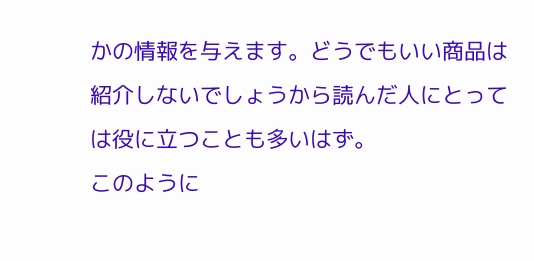かの情報を与えます。どうでもいい商品は紹介しないでしょうから読んだ人にとっては役に立つことも多いはず。
このように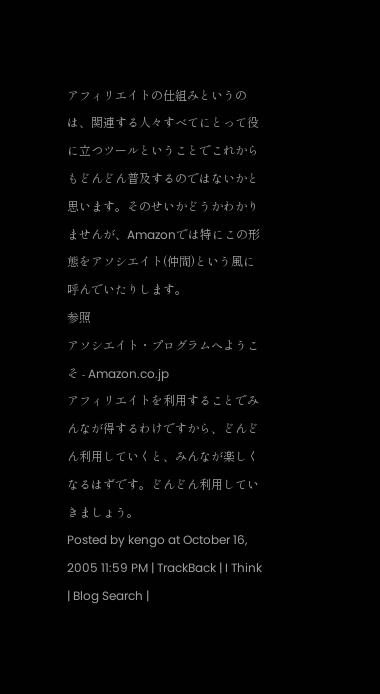アフィリエイトの仕組みというのは、関連する人々すべてにとって役に立つツールということでこれからもどんどん普及するのではないかと思います。そのせいかどうかわかりませんが、Amazonでは特にこの形態をアソシエイト(仲間)という風に呼んでいたりします。
参照
アソシエイト・プログラムへようこそ - Amazon.co.jp
アフィリエイトを利用することでみんなが得するわけですから、どんどん利用していくと、みんなが楽しくなるはずです。どんどん利用していきましょう。
Posted by kengo at October 16, 2005 11:59 PM | TrackBack | I Think | Blog Search |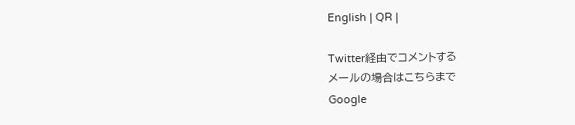English | QR |

Twitter経由でコメントする
メールの場合はこちらまで
Google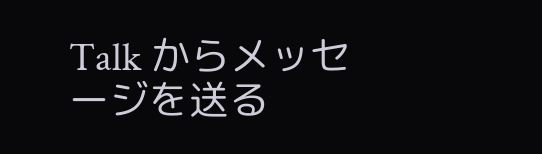Talk からメッセージを送る